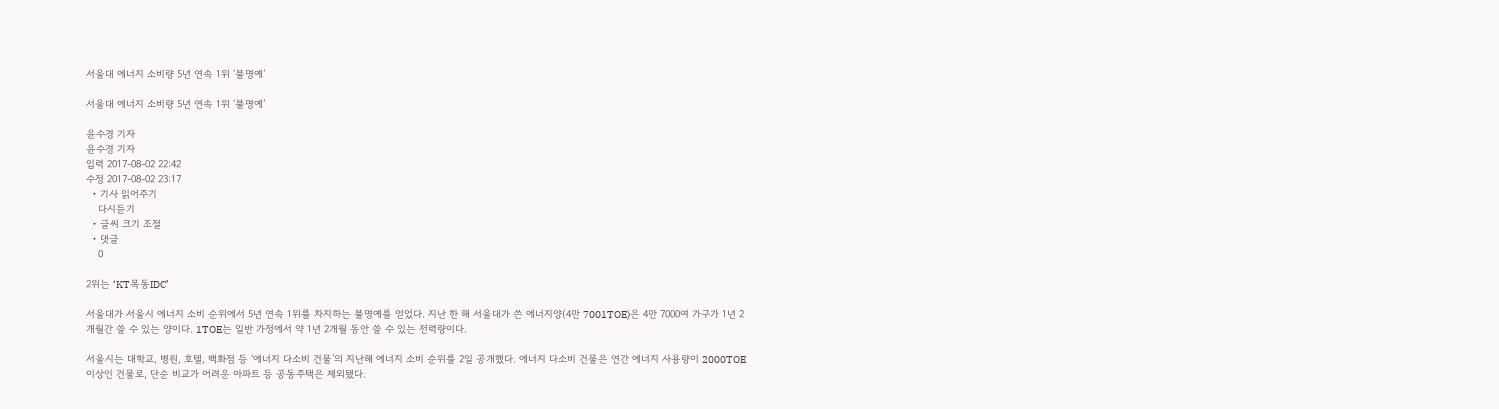서울대 에너지 소비량 5년 연속 1위 ‘불명예’

서울대 에너지 소비량 5년 연속 1위 ‘불명예’

윤수경 기자
윤수경 기자
입력 2017-08-02 22:42
수정 2017-08-02 23:17
  • 기사 읽어주기
    다시듣기
  • 글씨 크기 조절
  • 댓글
    0

2위는 ‘KT목동IDC’

서울대가 서울시 에너지 소비 순위에서 5년 연속 1위를 차지하는 불명예를 얻었다. 지난 한 해 서울대가 쓴 에너지양(4만 7001TOE)은 4만 7000여 가구가 1년 2개월간 쓸 수 있는 양이다. 1TOE는 일반 가정에서 약 1년 2개월 동안 쓸 수 있는 전력량이다.

서울시는 대학교, 병원, 호텔, 백화점 등 ‘에너지 다소비 건물’의 지난해 에너지 소비 순위를 2일 공개했다. 에너지 다소비 건물은 연간 에너지 사용량이 2000TOE 이상인 건물로, 단순 비교가 어려운 아파트 등 공동주택은 제외됐다.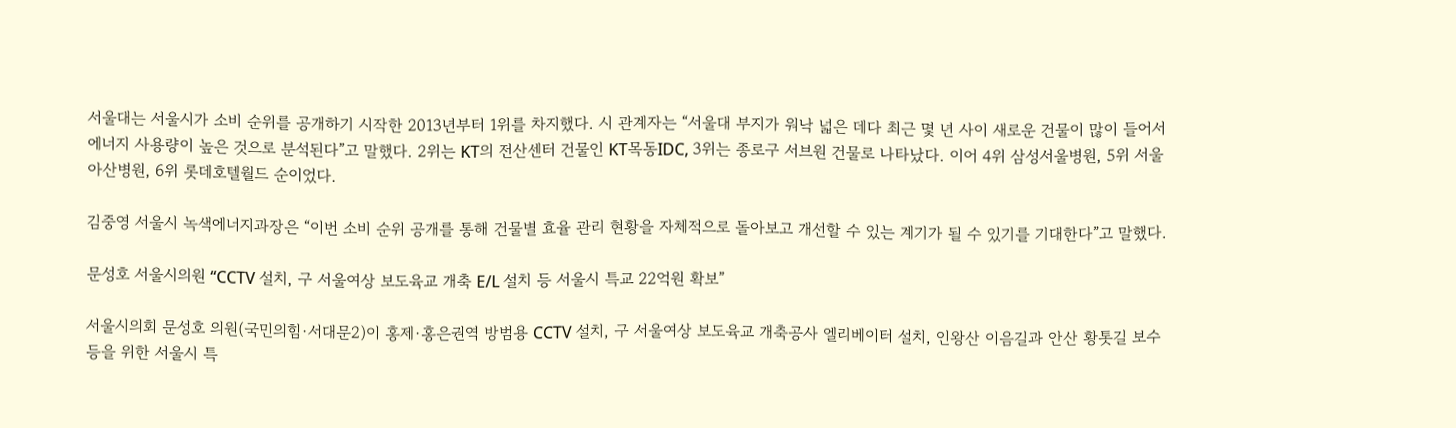서울대는 서울시가 소비 순위를 공개하기 시작한 2013년부터 1위를 차지했다. 시 관계자는 “서울대 부지가 워낙 넓은 데다 최근 몇 년 사이 새로운 건물이 많이 들어서 에너지 사용량이 높은 것으로 분석된다”고 말했다. 2위는 KT의 전산센터 건물인 KT목동IDC, 3위는 종로구 서브원 건물로 나타났다. 이어 4위 삼성서울병원, 5위 서울아산병원, 6위 롯데호텔월드 순이었다.

김중영 서울시 녹색에너지과장은 “이번 소비 순위 공개를 통해 건물별 효율 관리 현황을 자체적으로 돌아보고 개선할 수 있는 계기가 될 수 있기를 기대한다”고 말했다.

문성호 서울시의원 “CCTV 설치, 구 서울여상 보도육교 개축 E/L 설치 등 서울시 특교 22억원 확보”

서울시의회 문성호 의원(국민의힘·서대문2)이 홍제·홍은권역 방범용 CCTV 설치, 구 서울여상 보도육교 개축공사 엘리베이터 설치, 인왕산 이음길과 안산 황톳길 보수 등을 위한 서울시 특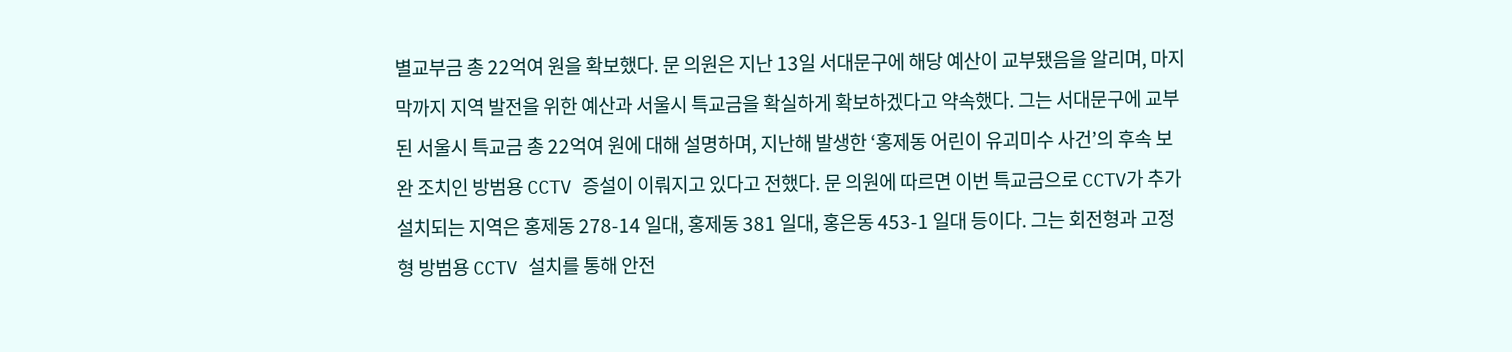별교부금 총 22억여 원을 확보했다. 문 의원은 지난 13일 서대문구에 해당 예산이 교부됐음을 알리며, 마지막까지 지역 발전을 위한 예산과 서울시 특교금을 확실하게 확보하겠다고 약속했다. 그는 서대문구에 교부된 서울시 특교금 총 22억여 원에 대해 설명하며, 지난해 발생한 ‘홍제동 어린이 유괴미수 사건’의 후속 보완 조치인 방범용 CCTV 증설이 이뤄지고 있다고 전했다. 문 의원에 따르면 이번 특교금으로 CCTV가 추가 설치되는 지역은 홍제동 278-14 일대, 홍제동 381 일대, 홍은동 453-1 일대 등이다. 그는 회전형과 고정형 방범용 CCTV 설치를 통해 안전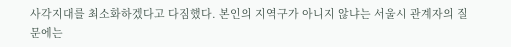사각지대를 최소화하겠다고 다짐했다. 본인의 지역구가 아니지 않냐는 서울시 관계자의 질문에는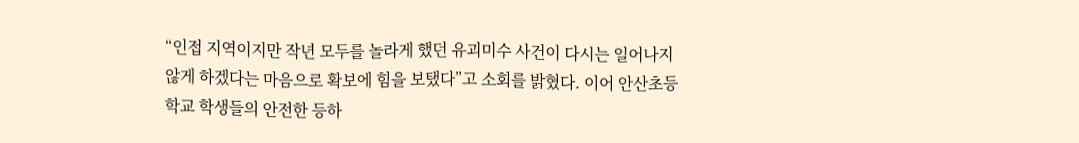“인접 지역이지만 작년 모두를 놀라게 했던 유괴미수 사건이 다시는 일어나지 않게 하겠다는 마음으로 확보에 힘을 보탰다”고 소회를 밝혔다. 이어 안산초등학교 학생들의 안전한 등하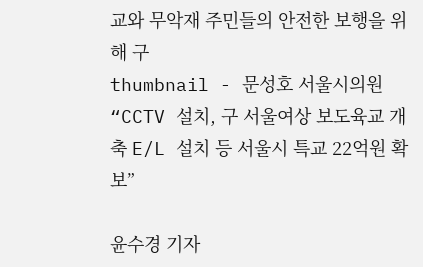교와 무악재 주민들의 안전한 보행을 위해 구
thumbnail - 문성호 서울시의원 “CCTV 설치, 구 서울여상 보도육교 개축 E/L 설치 등 서울시 특교 22억원 확보”

윤수경 기자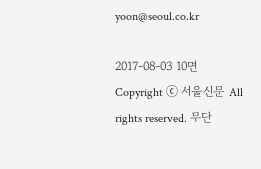yoon@seoul.co.kr

2017-08-03 10면
Copyright ⓒ 서울신문 All rights reserved. 무단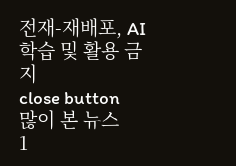전재-재배포, AI 학습 및 활용 금지
close button
많이 본 뉴스
1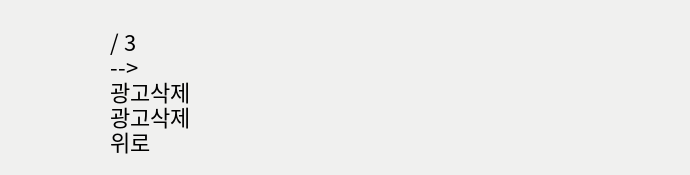/ 3
-->
광고삭제
광고삭제
위로